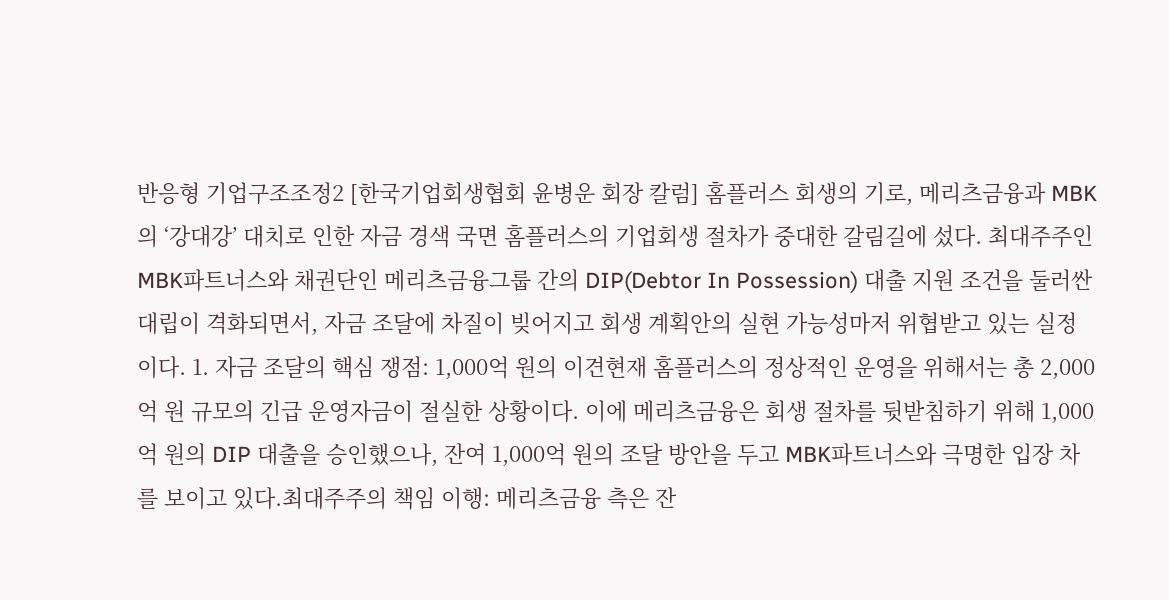반응형 기업구조조정2 [한국기업회생협회 윤병운 회장 칼럼] 홈플러스 회생의 기로, 메리츠금융과 MBK의 ‘강대강’ 대치로 인한 자금 경색 국면 홈플러스의 기업회생 절차가 중대한 갈림길에 섰다. 최대주주인 MBK파트너스와 채권단인 메리츠금융그룹 간의 DIP(Debtor In Possession) 대출 지원 조건을 둘러싼 대립이 격화되면서, 자금 조달에 차질이 빚어지고 회생 계획안의 실현 가능성마저 위협받고 있는 실정이다. 1. 자금 조달의 핵심 쟁점: 1,000억 원의 이견현재 홈플러스의 정상적인 운영을 위해서는 총 2,000억 원 규모의 긴급 운영자금이 절실한 상황이다. 이에 메리츠금융은 회생 절차를 뒷받침하기 위해 1,000억 원의 DIP 대출을 승인했으나, 잔여 1,000억 원의 조달 방안을 두고 MBK파트너스와 극명한 입장 차를 보이고 있다.최대주주의 책임 이행: 메리츠금융 측은 잔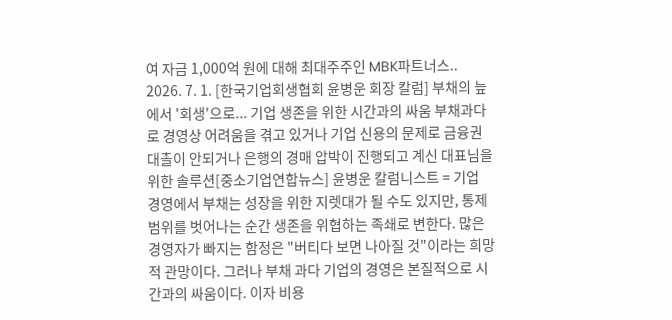여 자금 1,000억 원에 대해 최대주주인 MBK파트너스.. 2026. 7. 1. [한국기업회생협회 윤병운 회장 칼럼] 부채의 늪에서 '회생'으로... 기업 생존을 위한 시간과의 싸움 부채과다로 경영상 어려움을 겪고 있거나 기업 신용의 문제로 금융권 대촐이 안되거나 은행의 경매 압박이 진행되고 계신 대표님을 위한 솔루션[중소기업연합뉴스] 윤병운 칼럼니스트 = 기업 경영에서 부채는 성장을 위한 지렛대가 될 수도 있지만, 통제 범위를 벗어나는 순간 생존을 위협하는 족쇄로 변한다. 많은 경영자가 빠지는 함정은 "버티다 보면 나아질 것"이라는 희망적 관망이다. 그러나 부채 과다 기업의 경영은 본질적으로 시간과의 싸움이다. 이자 비용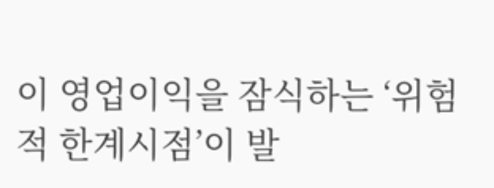이 영업이익을 잠식하는 ‘위험적 한계시점’이 발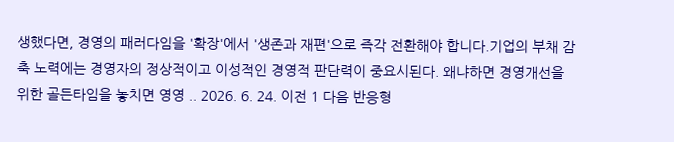생했다면, 경영의 패러다임을 '확장'에서 '생존과 재편'으로 즉각 전환해야 합니다.기업의 부채 감축 노력에는 경영자의 정상적이고 이성적인 경영적 판단력이 중요시된다. 왜냐하면 경영개선을 위한 골든타임을 놓치면 영영 .. 2026. 6. 24. 이전 1 다음 반응형